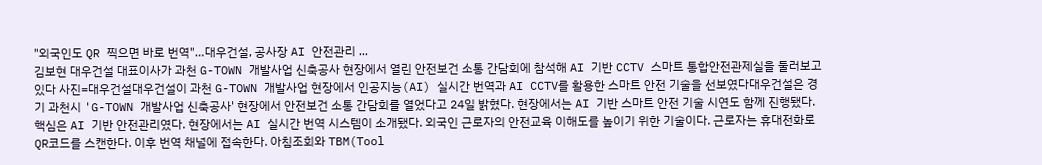"외국인도 QR 찍으면 바로 번역"…대우건설, 공사장 AI 안전관리 ...
김보현 대우건설 대표이사가 과천 G-TOWN 개발사업 신축공사 현장에서 열린 안전보건 소통 간담회에 참석해 AI 기반 CCTV 스마트 통합안전관제실을 둘러보고 있다 사진=대우건설대우건설이 과천 G-TOWN 개발사업 현장에서 인공지능(AI) 실시간 번역과 AI CCTV를 활용한 스마트 안전 기술을 선보였다대우건설은 경기 과천시 'G-TOWN 개발사업 신축공사' 현장에서 안전보건 소통 간담회를 열었다고 24일 밝혔다. 현장에서는 AI 기반 스마트 안전 기술 시연도 함께 진행됐다.핵심은 AI 기반 안전관리였다. 현장에서는 AI 실시간 번역 시스템이 소개됐다. 외국인 근로자의 안전교육 이해도를 높이기 위한 기술이다. 근로자는 휴대전화로 QR코드를 스캔한다. 이후 번역 채널에 접속한다. 아침조회와 TBM(Tool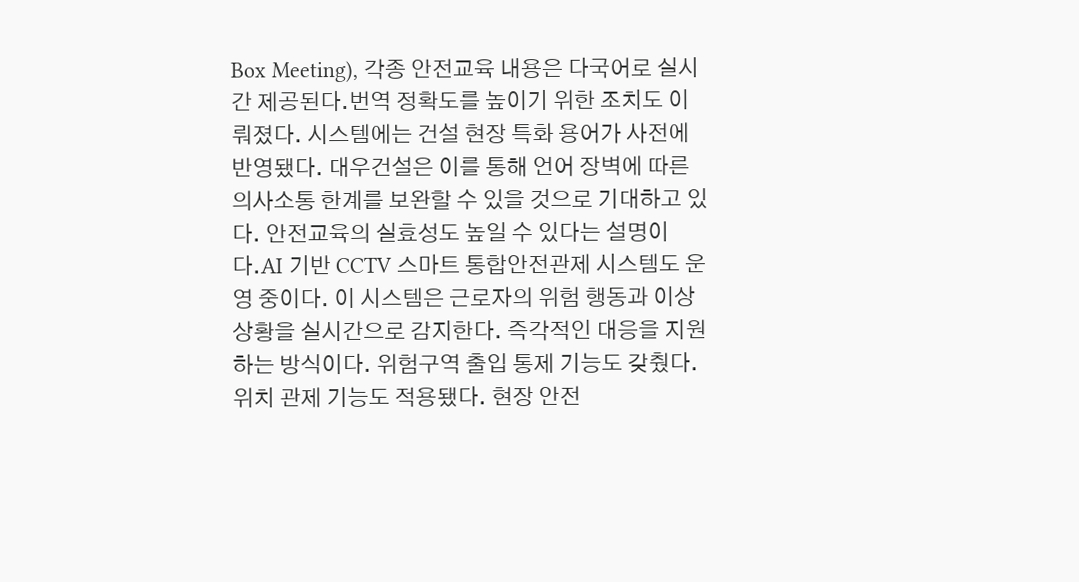Box Meeting), 각종 안전교육 내용은 다국어로 실시간 제공된다.번역 정확도를 높이기 위한 조치도 이뤄졌다. 시스템에는 건설 현장 특화 용어가 사전에 반영됐다. 대우건설은 이를 통해 언어 장벽에 따른 의사소통 한계를 보완할 수 있을 것으로 기대하고 있다. 안전교육의 실효성도 높일 수 있다는 설명이다.AI 기반 CCTV 스마트 통합안전관제 시스템도 운영 중이다. 이 시스템은 근로자의 위험 행동과 이상 상황을 실시간으로 감지한다. 즉각적인 대응을 지원하는 방식이다. 위험구역 출입 통제 기능도 갖췄다. 위치 관제 기능도 적용됐다. 현장 안전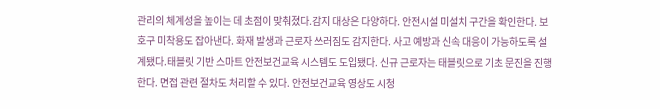관리의 체계성을 높이는 데 초점이 맞춰졌다.감지 대상은 다양하다. 안전시설 미설치 구간을 확인한다. 보호구 미착용도 잡아낸다. 화재 발생과 근로자 쓰러짐도 감지한다. 사고 예방과 신속 대응이 가능하도록 설계됐다.태블릿 기반 스마트 안전보건교육 시스템도 도입됐다. 신규 근로자는 태블릿으로 기초 문진을 진행한다. 면접 관련 절차도 처리할 수 있다. 안전보건교육 영상도 시청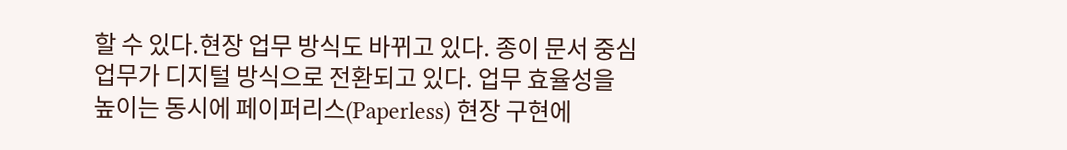할 수 있다.현장 업무 방식도 바뀌고 있다. 종이 문서 중심 업무가 디지털 방식으로 전환되고 있다. 업무 효율성을 높이는 동시에 페이퍼리스(Paperless) 현장 구현에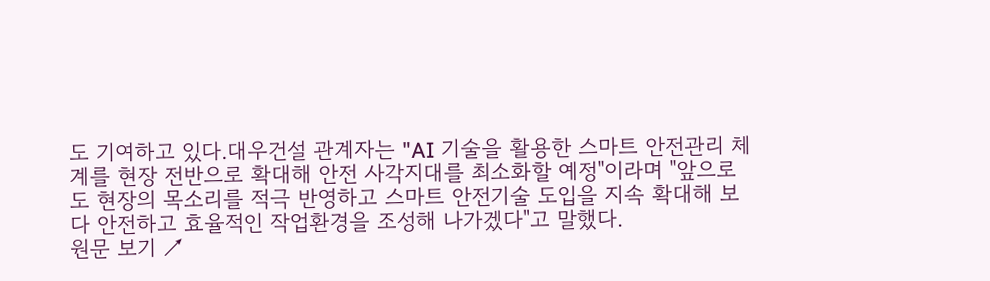도 기여하고 있다.대우건설 관계자는 "AI 기술을 활용한 스마트 안전관리 체계를 현장 전반으로 확대해 안전 사각지대를 최소화할 예정"이라며 "앞으로도 현장의 목소리를 적극 반영하고 스마트 안전기술 도입을 지속 확대해 보다 안전하고 효율적인 작업환경을 조성해 나가겠다"고 말했다.
원문 보기 ↗